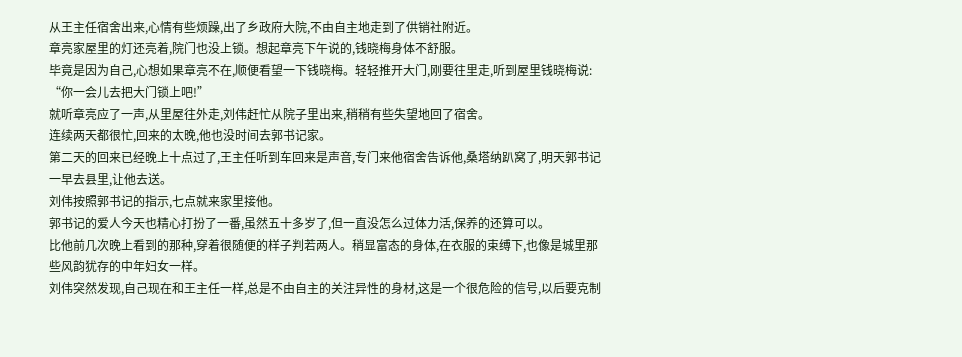从王主任宿舍出来,心情有些烦躁,出了乡政府大院,不由自主地走到了供销社附近。
章亮家屋里的灯还亮着,院门也没上锁。想起章亮下午说的,钱晓梅身体不舒服。
毕竟是因为自己,心想如果章亮不在,顺便看望一下钱晓梅。轻轻推开大门,刚要往里走,听到屋里钱晓梅说:
“你一会儿去把大门锁上吧!”
就听章亮应了一声,从里屋往外走,刘伟赶忙从院子里出来,稍稍有些失望地回了宿舍。
连续两天都很忙,回来的太晚,他也没时间去郭书记家。
第二天的回来已经晚上十点过了,王主任听到车回来是声音,专门来他宿舍告诉他,桑塔纳趴窝了,明天郭书记一早去县里,让他去送。
刘伟按照郭书记的指示,七点就来家里接他。
郭书记的爱人今天也精心打扮了一番,虽然五十多岁了,但一直没怎么过体力活,保养的还算可以。
比他前几次晚上看到的那种,穿着很随便的样子判若两人。稍显富态的身体,在衣服的束缚下,也像是城里那些风韵犹存的中年妇女一样。
刘伟突然发现,自己现在和王主任一样,总是不由自主的关注异性的身材,这是一个很危险的信号,以后要克制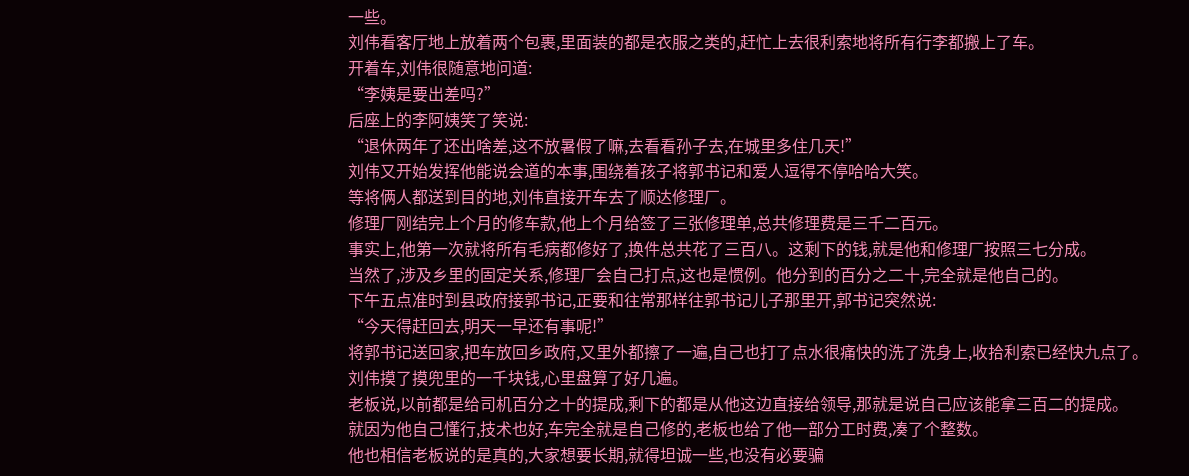一些。
刘伟看客厅地上放着两个包裹,里面装的都是衣服之类的,赶忙上去很利索地将所有行李都搬上了车。
开着车,刘伟很随意地问道:
“李姨是要出差吗?”
后座上的李阿姨笑了笑说:
“退休两年了还出啥差,这不放暑假了嘛,去看看孙子去,在城里多住几天!”
刘伟又开始发挥他能说会道的本事,围绕着孩子将郭书记和爱人逗得不停哈哈大笑。
等将俩人都送到目的地,刘伟直接开车去了顺达修理厂。
修理厂刚结完上个月的修车款,他上个月给签了三张修理单,总共修理费是三千二百元。
事实上,他第一次就将所有毛病都修好了,换件总共花了三百八。这剩下的钱,就是他和修理厂按照三七分成。
当然了,涉及乡里的固定关系,修理厂会自己打点,这也是惯例。他分到的百分之二十,完全就是他自己的。
下午五点准时到县政府接郭书记,正要和往常那样往郭书记儿子那里开,郭书记突然说:
“今天得赶回去,明天一早还有事呢!”
将郭书记送回家,把车放回乡政府,又里外都擦了一遍,自己也打了点水很痛快的洗了洗身上,收拾利索已经快九点了。
刘伟摸了摸兜里的一千块钱,心里盘算了好几遍。
老板说,以前都是给司机百分之十的提成,剩下的都是从他这边直接给领导,那就是说自己应该能拿三百二的提成。
就因为他自己懂行,技术也好,车完全就是自己修的,老板也给了他一部分工时费,凑了个整数。
他也相信老板说的是真的,大家想要长期,就得坦诚一些,也没有必要骗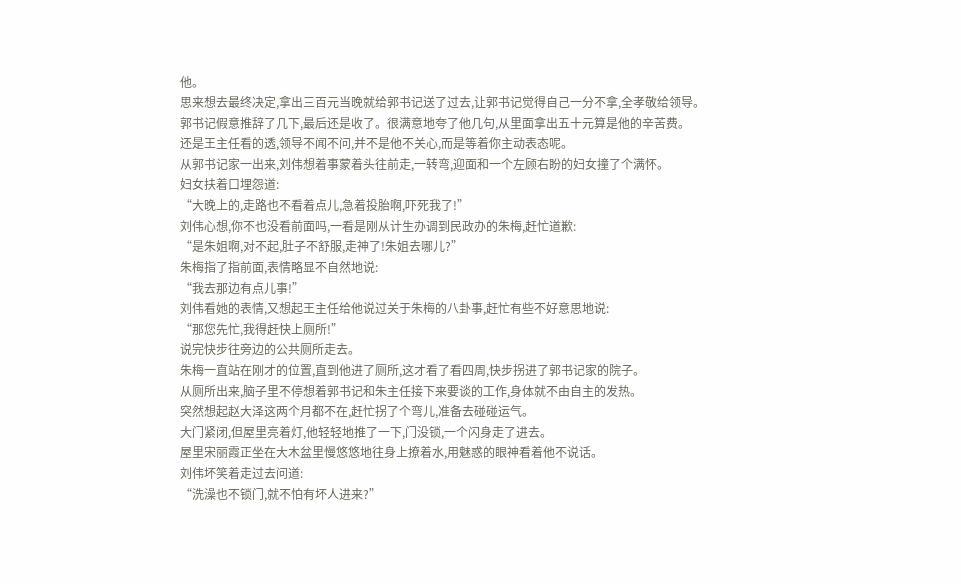他。
思来想去最终决定,拿出三百元当晚就给郭书记送了过去,让郭书记觉得自己一分不拿,全孝敬给领导。
郭书记假意推辞了几下,最后还是收了。很满意地夸了他几句,从里面拿出五十元算是他的辛苦费。
还是王主任看的透,领导不闻不问,并不是他不关心,而是等着你主动表态呢。
从郭书记家一出来,刘伟想着事蒙着头往前走,一转弯,迎面和一个左顾右盼的妇女撞了个满怀。
妇女扶着口埋怨道:
“大晚上的,走路也不看着点儿,急着投胎啊,吓死我了!”
刘伟心想,你不也没看前面吗,一看是刚从计生办调到民政办的朱梅,赶忙道歉:
“是朱姐啊,对不起,肚子不舒服,走神了!朱姐去哪儿?”
朱梅指了指前面,表情略显不自然地说:
“我去那边有点儿事!”
刘伟看她的表情,又想起王主任给他说过关于朱梅的八卦事,赶忙有些不好意思地说:
“那您先忙,我得赶快上厕所!”
说完快步往旁边的公共厕所走去。
朱梅一直站在刚才的位置,直到他进了厕所,这才看了看四周,快步拐进了郭书记家的院子。
从厕所出来,脑子里不停想着郭书记和朱主任接下来要谈的工作,身体就不由自主的发热。
突然想起赵大泽这两个月都不在,赶忙拐了个弯儿,准备去碰碰运气。
大门紧闭,但屋里亮着灯,他轻轻地推了一下,门没锁,一个闪身走了进去。
屋里宋丽霞正坐在大木盆里慢悠悠地往身上撩着水,用魅惑的眼神看着他不说话。
刘伟坏笑着走过去问道:
“洗澡也不锁门,就不怕有坏人进来?”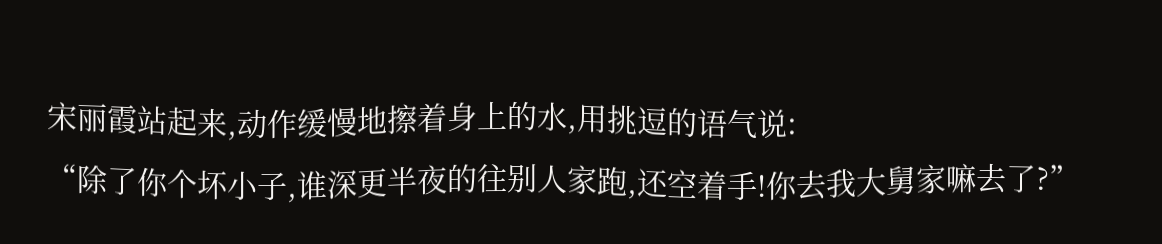宋丽霞站起来,动作缓慢地擦着身上的水,用挑逗的语气说:
“除了你个坏小子,谁深更半夜的往别人家跑,还空着手!你去我大舅家嘛去了?”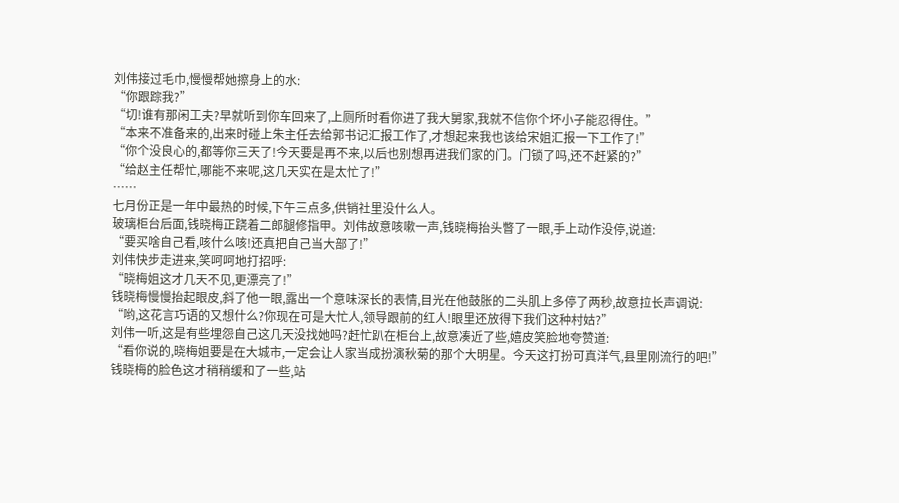刘伟接过毛巾,慢慢帮她擦身上的水:
“你跟踪我?”
“切!谁有那闲工夫?早就听到你车回来了,上厕所时看你进了我大舅家,我就不信你个坏小子能忍得住。”
“本来不准备来的,出来时碰上朱主任去给郭书记汇报工作了,才想起来我也该给宋姐汇报一下工作了!”
“你个没良心的,都等你三天了!今天要是再不来,以后也别想再进我们家的门。门锁了吗,还不赶紧的?”
“给赵主任帮忙,哪能不来呢,这几天实在是太忙了!”
……
七月份正是一年中最热的时候,下午三点多,供销社里没什么人。
玻璃柜台后面,钱晓梅正跷着二郎腿修指甲。刘伟故意咳嗽一声,钱晓梅抬头瞥了一眼,手上动作没停,说道:
“要买啥自己看,咳什么咳!还真把自己当大部了!”
刘伟快步走进来,笑呵呵地打招呼:
“晓梅姐这才几天不见,更漂亮了!”
钱晓梅慢慢抬起眼皮,斜了他一眼,露出一个意味深长的表情,目光在他鼓胀的二头肌上多停了两秒,故意拉长声调说:
“哟,这花言巧语的又想什么?你现在可是大忙人,领导跟前的红人!眼里还放得下我们这种村姑?”
刘伟一听,这是有些埋怨自己这几天没找她吗?赶忙趴在柜台上,故意凑近了些,嬉皮笑脸地夸赞道:
“看你说的,晓梅姐要是在大城市,一定会让人家当成扮演秋菊的那个大明星。今天这打扮可真洋气,县里刚流行的吧!”
钱晓梅的脸色这才稍稍缓和了一些,站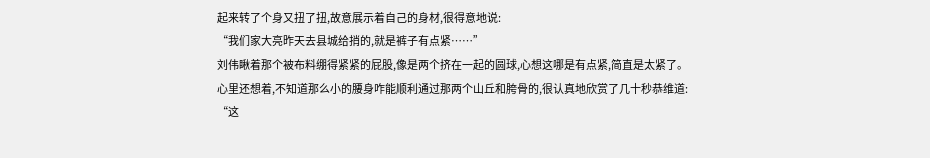起来转了个身又扭了扭,故意展示着自己的身材,很得意地说:
“我们家大亮昨天去县城给捎的,就是裤子有点紧……”
刘伟瞅着那个被布料绷得紧紧的屁股,像是两个挤在一起的圆球,心想这哪是有点紧,简直是太紧了。
心里还想着,不知道那么小的腰身咋能顺利通过那两个山丘和胯骨的,很认真地欣赏了几十秒恭维道:
“这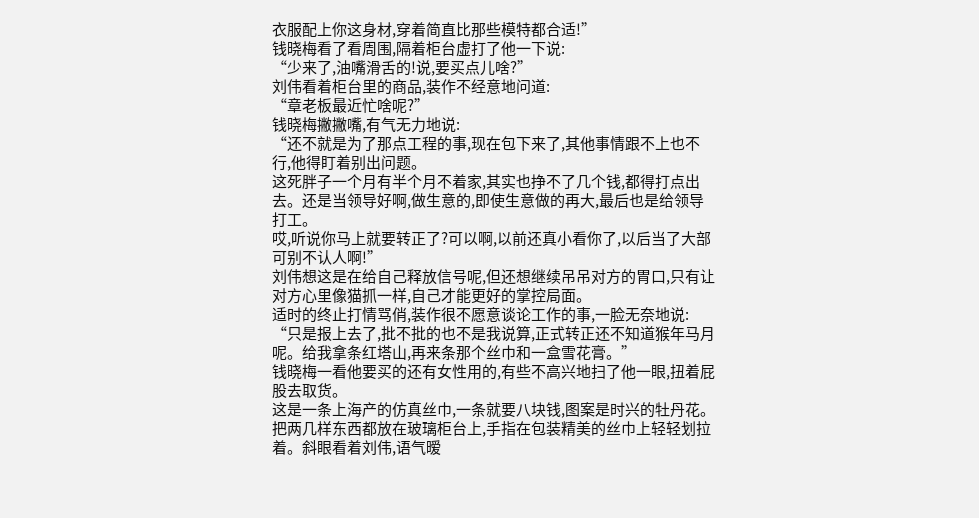衣服配上你这身材,穿着简直比那些模特都合适!”
钱晓梅看了看周围,隔着柜台虚打了他一下说:
“少来了,油嘴滑舌的!说,要买点儿啥?”
刘伟看着柜台里的商品,装作不经意地问道:
“章老板最近忙啥呢?”
钱晓梅撇撇嘴,有气无力地说:
“还不就是为了那点工程的事,现在包下来了,其他事情跟不上也不行,他得盯着别出问题。
这死胖子一个月有半个月不着家,其实也挣不了几个钱,都得打点出去。还是当领导好啊,做生意的,即使生意做的再大,最后也是给领导打工。
哎,听说你马上就要转正了?可以啊,以前还真小看你了,以后当了大部可别不认人啊!”
刘伟想这是在给自己释放信号呢,但还想继续吊吊对方的胃口,只有让对方心里像猫抓一样,自己才能更好的掌控局面。
适时的终止打情骂俏,装作很不愿意谈论工作的事,一脸无奈地说:
“只是报上去了,批不批的也不是我说算,正式转正还不知道猴年马月呢。给我拿条红塔山,再来条那个丝巾和一盒雪花膏。”
钱晓梅一看他要买的还有女性用的,有些不高兴地扫了他一眼,扭着屁股去取货。
这是一条上海产的仿真丝巾,一条就要八块钱,图案是时兴的牡丹花。
把两几样东西都放在玻璃柜台上,手指在包装精美的丝巾上轻轻划拉着。斜眼看着刘伟,语气暧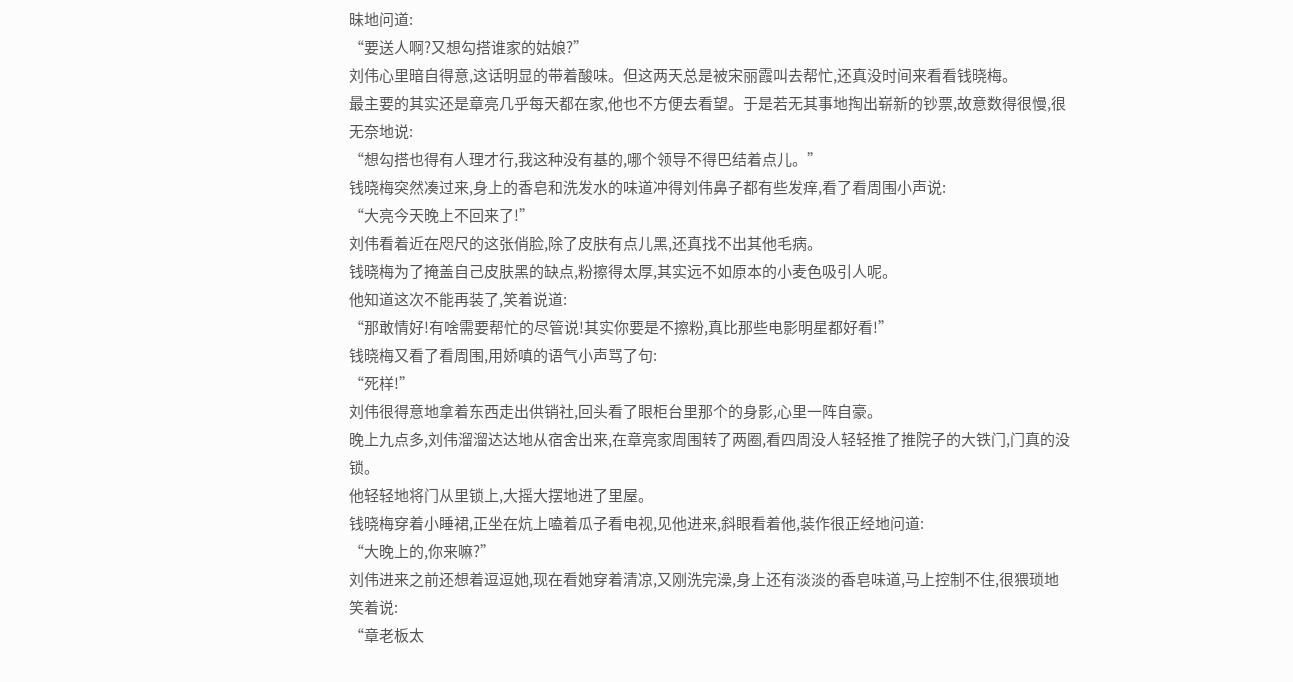昧地问道:
“要送人啊?又想勾搭谁家的姑娘?”
刘伟心里暗自得意,这话明显的带着酸味。但这两天总是被宋丽霞叫去帮忙,还真没时间来看看钱晓梅。
最主要的其实还是章亮几乎每天都在家,他也不方便去看望。于是若无其事地掏出崭新的钞票,故意数得很慢,很无奈地说:
“想勾搭也得有人理才行,我这种没有基的,哪个领导不得巴结着点儿。”
钱晓梅突然凑过来,身上的香皂和洗发水的味道冲得刘伟鼻子都有些发痒,看了看周围小声说:
“大亮今天晚上不回来了!”
刘伟看着近在咫尺的这张俏脸,除了皮肤有点儿黑,还真找不出其他毛病。
钱晓梅为了掩盖自己皮肤黑的缺点,粉擦得太厚,其实远不如原本的小麦色吸引人呢。
他知道这次不能再装了,笑着说道:
“那敢情好!有啥需要帮忙的尽管说!其实你要是不擦粉,真比那些电影明星都好看!”
钱晓梅又看了看周围,用娇嗔的语气小声骂了句:
“死样!”
刘伟很得意地拿着东西走出供销社,回头看了眼柜台里那个的身影,心里一阵自豪。
晚上九点多,刘伟溜溜达达地从宿舍出来,在章亮家周围转了两圈,看四周没人轻轻推了推院子的大铁门,门真的没锁。
他轻轻地将门从里锁上,大摇大摆地进了里屋。
钱晓梅穿着小睡裙,正坐在炕上嗑着瓜子看电视,见他进来,斜眼看着他,装作很正经地问道:
“大晚上的,你来嘛?”
刘伟进来之前还想着逗逗她,现在看她穿着清凉,又刚洗完澡,身上还有淡淡的香皂味道,马上控制不住,很猥琐地笑着说:
“章老板太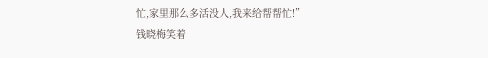忙,家里那么多活没人,我来给帮帮忙!”
钱晓梅笑着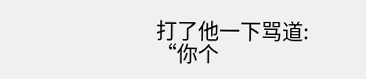打了他一下骂道:
“你个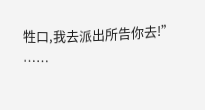牲口,我去派出所告你去!”
……